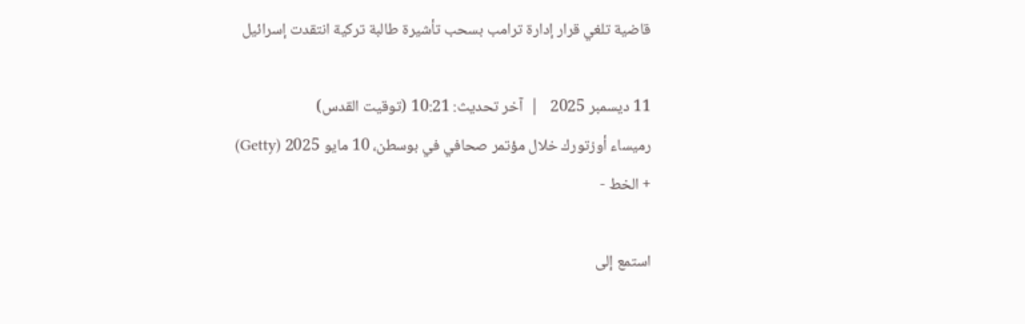قاضية تلغي قرار إدارة ترامب بسحب تأشيرة طالبة تركية انتقدت إسرائيل

11 ديسمبر 2025   |  آخر تحديث: 10:21 (توقيت القدس)
رميساء أوزتورك خلال مؤتمر صحافي في بوسطن، 10 مايو 2025 (Getty)
+ الخط -

استمع إلى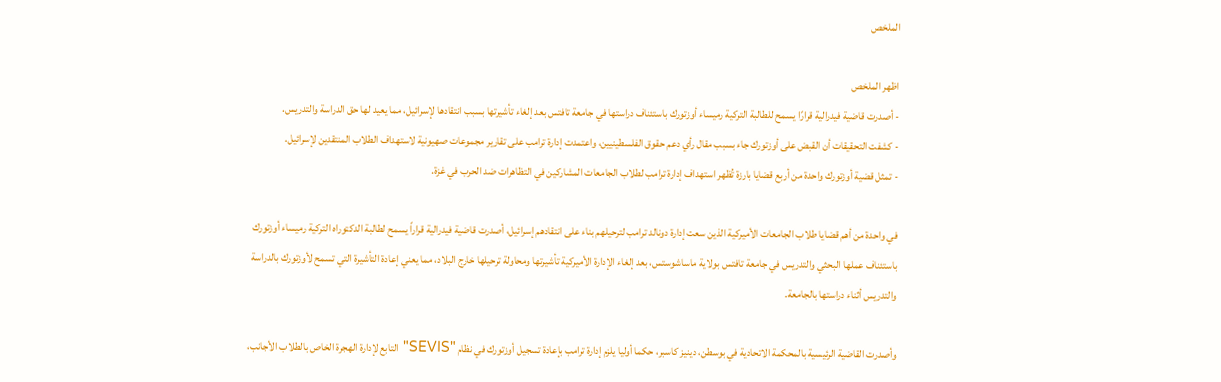الملخص

اظهر الملخص
- أصدرت قاضية فيدرالية قرارًا يسمح للطالبة التركية رميساء أوزتورك باستئناف دراستها في جامعة تافتس بعد إلغاء تأشيرتها بسبب انتقادها لإسرائيل، مما يعيد لها حق الدراسة والتدريس.
- كشفت التحقيقات أن القبض على أوزتورك جاء بسبب مقال رأي دعم حقوق الفلسطينيين، واعتمدت إدارة ترامب على تقارير مجموعات صهيونية لاستهداف الطلاب المنتقدين لإسرائيل.
- تمثل قضية أوزتورك واحدة من أربع قضايا بارزة تُظهر استهداف إدارة ترامب لطلاب الجامعات المشاركين في التظاهرات ضد الحرب في غزة.

في واحدة من أهم قضايا طلاب الجامعات الأميركية الذين سعت إدارة دونالد ترامب لترحيلهم بناء على انتقادهم إسرائيل، أصدرت قاضية فيدرالية قراراً يسمح لطالبة الدكتوراه التركية رميساء أوزتورك باستئناف عملها البحثي والتدريس في جامعة تافتس بولاية ماساشوستس، بعد إلغاء الإدارة الأميركية تأشيرتها ومحاولة ترحيلها خارج البلاد، مما يعني إعادة التأشيرة التي تسمح لأوزتورك بالدراسة والتدريس أثناء دراستها بالجامعة.

وأصدرت القاضية الرئيسية بالمحكمة الاتحادية في بوسطن، دينيز كاسبر، حكما أوليا يلزم إدارة ترامب بإعادة تسجيل أوزتورك في نظام "SEVIS" التابع لإدارة الهجرة الخاص بالطلاب الأجانب،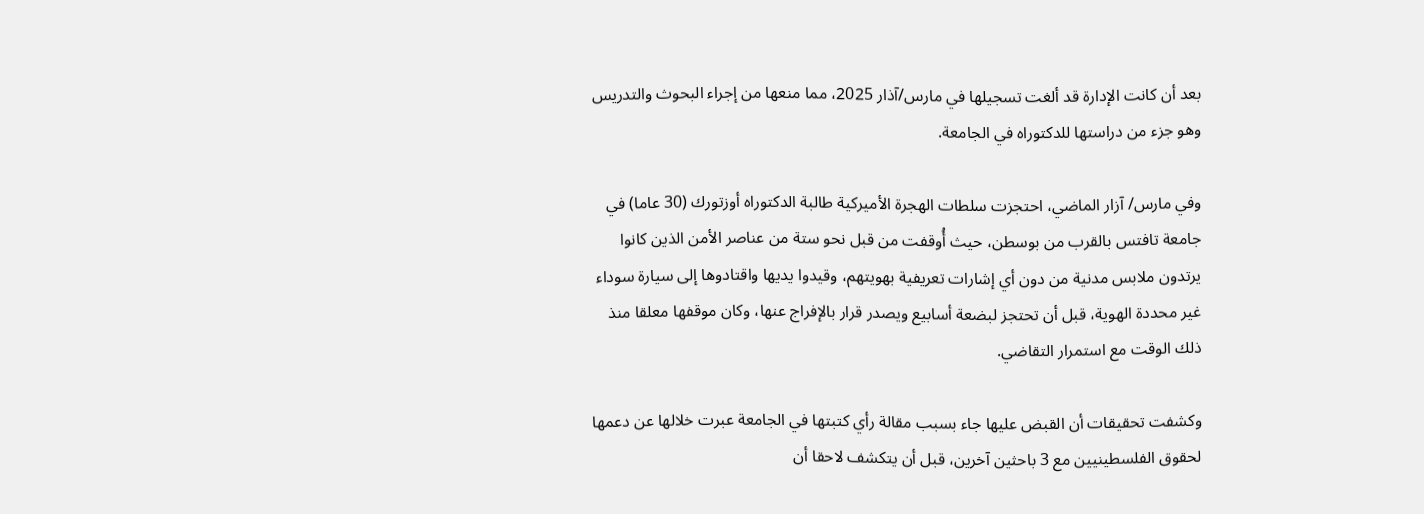بعد أن كانت الإدارة قد ألغت تسجيلها في مارس/آذار 2025، مما منعها من إجراء البحوث والتدريس وهو جزء من دراستها للدكتوراه في الجامعة.

وفي مارس/ آزار الماضي، احتجزت سلطات الهجرة الأميركية طالبة الدكتوراه أوزتورك (30 عاما) في جامعة تافتس بالقرب من بوسطن، حيث أُوقفت من قبل نحو ستة من عناصر الأمن الذين كانوا يرتدون ملابس مدنية من دون أي إشارات تعريفية بهويتهم، وقيدوا يديها واقتادوها إلى سيارة سوداء غير محددة الهوية، قبل أن تحتجز لبضعة أسابيع ويصدر قرار بالإفراج عنها، وكان موقفها معلقا منذ ذلك الوقت مع استمرار التقاضي.

وكشفت تحقيقات أن القبض عليها جاء بسبب مقالة رأي كتبتها في الجامعة عبرت خلالها عن دعمها لحقوق الفلسطينيين مع 3 باحثين آخرين، قبل أن يتكشف لاحقا أن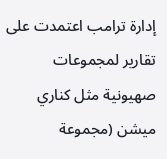إدارة ترامب اعتمدت على تقارير لمجموعات صهيونية مثل كناري ميشن (مجموعة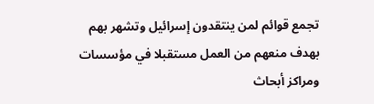تجمع قوائم لمن ينتقدون إسرائيل وتشهر بهم بهدف منعهم من العمل مستقبلا في مؤسسات ومراكز أبحاث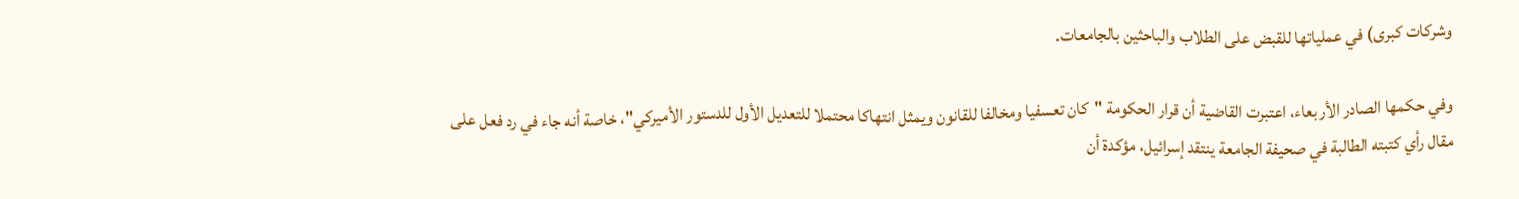وشركات كبرى) في عملياتها للقبض على الطلاب والباحثين بالجامعات.

وفي حكمها الصادر الأربعاء، اعتبرت القاضية أن قرار الحكومة "كان تعسفيا ومخالفا للقانون ويمثل انتهاكا محتملا للتعديل الأول للدستور الأميركي"، خاصة أنه جاء في رد فعل على مقال رأي كتبته الطالبة في صحيفة الجامعة ينتقد إسرائيل، مؤكدة أن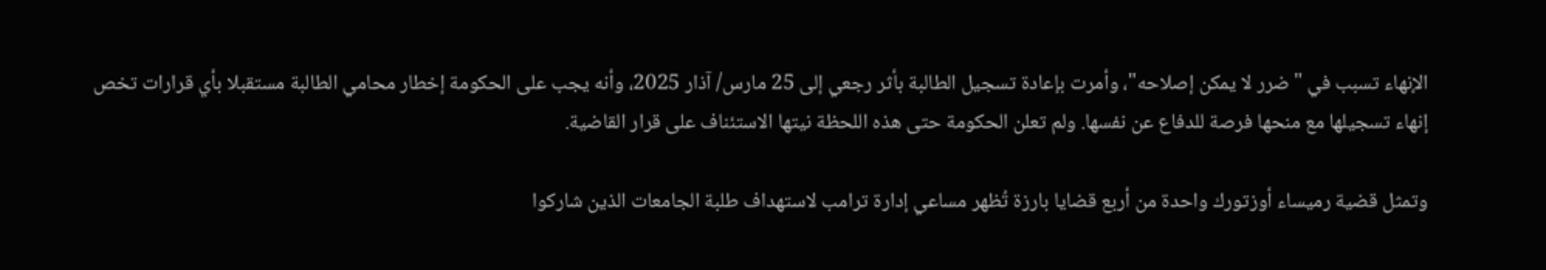الإنهاء تسبب في "ضرر لا يمكن إصلاحه"، وأمرت بإعادة تسجيل الطالبة بأثر رجعي إلى 25 مارس/ آذار 2025، وأنه يجب على الحكومة إخطار محامي الطالبة مستقبلا بأي قرارات تخص إنهاء تسجيلها مع منحها فرصة للدفاع عن نفسها. ولم تعلن الحكومة حتى هذه اللحظة نيتها الاستئناف على قرار القاضية.

وتمثل قضية رميساء أوزتورك واحدة من أربع قضايا بارزة تُظهر مساعي إدارة ترامب لاستهداف طلبة الجامعات الذين شاركوا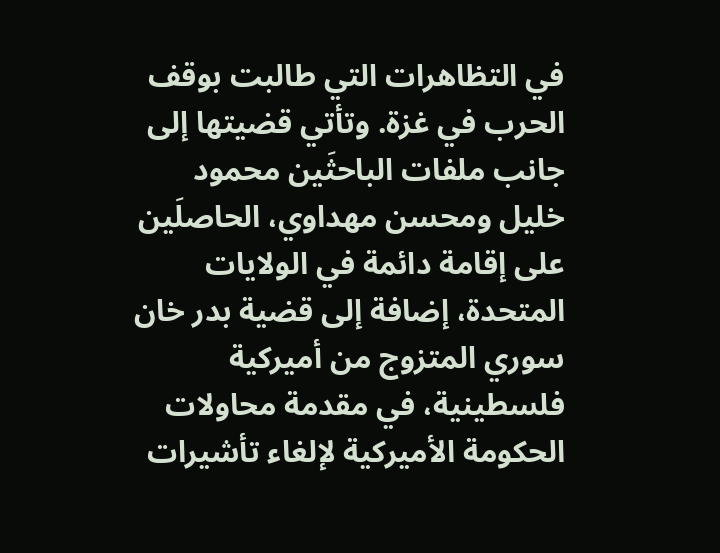في التظاهرات التي طالبت بوقف الحرب في غزة. وتأتي قضيتها إلى جانب ملفات الباحثَين محمود خليل ومحسن مهداوي، الحاصلَين على إقامة دائمة في الولايات المتحدة، إضافة إلى قضية بدر خان سوري المتزوج من أميركية فلسطينية، في مقدمة محاولات الحكومة الأميركية لإلغاء تأشيرات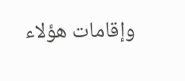وإقامات هؤلاء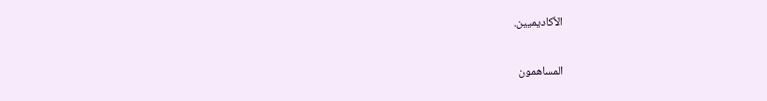الأكاديميين.

المساهمون